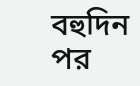বহুদিন পর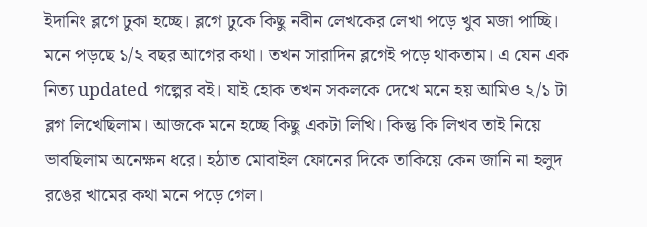ইদানিং ব্লগে ঢুকা হচ্ছে। ব্লগে ঢুকে কিছু নবীন লেখকের লেখা পড়ে খুব মজা পাচ্ছি। মনে পড়ছে ১/২ বছর আগের কথা। তখন সারাদিন ব্লগেই পড়ে থাকতাম। এ যেন এক নিত্য updated গল্পের বই। যাই হোক তখন সকলকে দেখে মনে হয় আমিও ২/১ টা ব্লগ লিখেছিলাম। আজকে মনে হচ্ছে কিছু একটা লিখি। কিন্তু কি লিখব তাই নিয়ে ভাবছিলাম অনেক্ষন ধরে। হঠাত মোবাইল ফোনের দিকে তাকিয়ে কেন জানি না হলুদ রঙের খামের কথা মনে পড়ে গেল।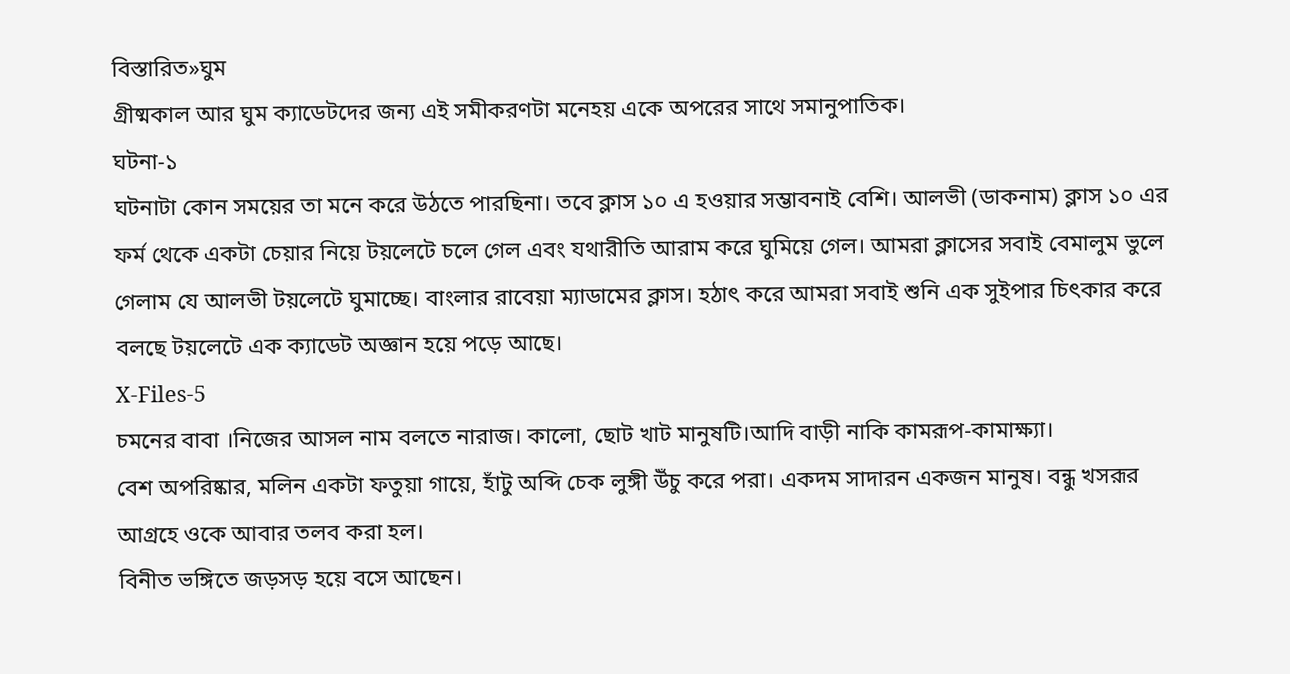বিস্তারিত»ঘুম
গ্রীষ্মকাল আর ঘুম ক্যাডেটদের জন্য এই সমীকরণটা মনেহয় একে অপরের সাথে সমানুপাতিক।
ঘটনা-১
ঘটনাটা কোন সময়ের তা মনে করে উঠতে পারছিনা। তবে ক্লাস ১০ এ হওয়ার সম্ভাবনাই বেশি। আলভী (ডাকনাম) ক্লাস ১০ এর ফর্ম থেকে একটা চেয়ার নিয়ে টয়লেটে চলে গেল এবং যথারীতি আরাম করে ঘুমিয়ে গেল। আমরা ক্লাসের সবাই বেমালুম ভুলে গেলাম যে আলভী টয়লেটে ঘুমাচ্ছে। বাংলার রাবেয়া ম্যাডামের ক্লাস। হঠাৎ করে আমরা সবাই শুনি এক সুইপার চিৎকার করে বলছে টয়লেটে এক ক্যাডেট অজ্ঞান হয়ে পড়ে আছে।
X-Files-5
চমনের বাবা ।নিজের আসল নাম বলতে নারাজ। কালো, ছোট খাট মানুষটি।আদি বাড়ী নাকি কামরূপ-কামাক্ষ্যা।
বেশ অপরিষ্কার, মলিন একটা ফতুয়া গায়ে, হাঁটু অব্দি চেক লুঙ্গী উঁচু করে পরা। একদম সাদারন একজন মানুষ। বন্ধু খসরূর আগ্রহে ওকে আবার তলব করা হল।
বিনীত ভঙ্গিতে জড়সড় হয়ে বসে আছেন।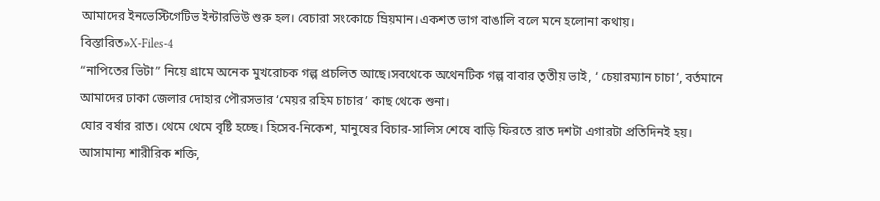আমাদের ইনভেস্টিগেটিভ ইন্টারভিউ শুরু হল। বেচারা সংকোচে ম্রিয়মান।একশত ভাগ বাঙালি বলে মনে হলোনা কথায়।
বিস্তারিত»X-Files-4
“নাপিতের ভিটা” নিয়ে গ্রামে অনেক মুখরোচক গল্প প্রচলিত আছে।সবথেকে অথেনটিক গল্প বাবার তৃতীয় ভাই, ‘ চেয়ারম্যান চাচা’, বর্তমানে আমাদের ঢাকা জেলার দোহার পৌরসভার ‘মেয়র রহিম চাচার’ কাছ থেকে শুনা।
ঘোর বর্ষার রাত। থেমে থেমে বৃষ্টি হচ্ছে। হিসেব-নিকেশ, মানুষের বিচার-সালিস শেষে বাড়ি ফিরতে রাত দশটা এগারটা প্রতিদিনই হয়। আসামান্য শারীরিক শক্তি,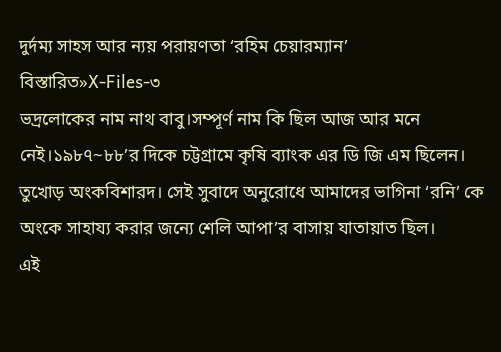দুর্দম্য সাহস আর ন্যয় পরায়ণতা ‘রহিম চেয়ারম্যান’
বিস্তারিত»X-Files-৩
ভদ্রলোকের নাম নাথ বাবু।সম্পূর্ণ নাম কি ছিল আজ আর মনে নেই।১৯৮৭~৮৮’র দিকে চট্টগ্রামে কৃষি ব্যাংক এর ডি জি এম ছিলেন। তুখোড় অংকবিশারদ। সেই সুবাদে অনুরোধে আমাদের ভাগিনা ‘রনি’ কে অংকে সাহায্য করার জন্যে শেলি আপা’র বাসায় যাতায়াত ছিল।
এই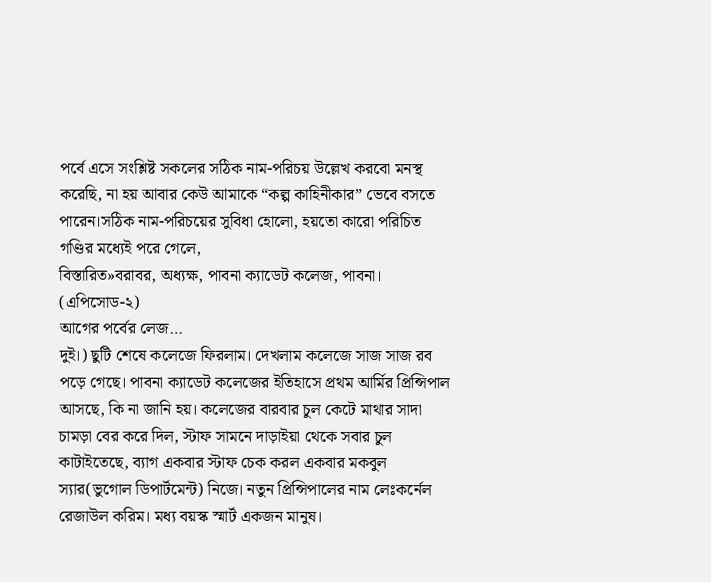পর্বে এসে সংশ্লিষ্ট সকলের সঠিক নাম-পরিচয় উল্লেখ করবো মনস্থ করেছি, না হয় আবার কেউ আমাকে “কল্প কাহিনীকার” ভেবে বসতে পারেন।সঠিক নাম-পরিচয়ের সুবিধা হোলো, হয়তো কারো পরিচিত গণ্ডির মধ্যেই পরে গেলে,
বিস্তারিত»বরাবর, অধ্যক্ষ, পাবনা ক্যাডেট কলেজ, পাবনা। (এপিসোড-২)
আগের পর্বের লেজ…
দুই।) ছুটি শেষে কলেজে ফিরলাম। দেখলাম কলেজে সাজ সাজ রব পড়ে গেছে। পাবনা ক্যাডেট কলেজের ইতিহাসে প্রথম আর্মির প্রিন্সিপাল আসছে, কি না জানি হয়। কলেজের বারবার চুল কেটে মাথার সাদা চামড়া বের করে দিল, স্টাফ সামনে দাড়াইয়া থেকে সবার চুল কাটাইতেছে, ব্যাগ একবার স্টাফ চেক করল একবার মকবুল স্যার(ভুগোল ডিপার্টমেন্ট) নিজে। নতুন প্রিন্সিপালের নাম লেঃকর্নেল রেজাউল করিম। মধ্য বয়স্ক স্মার্ট একজন মানুষ।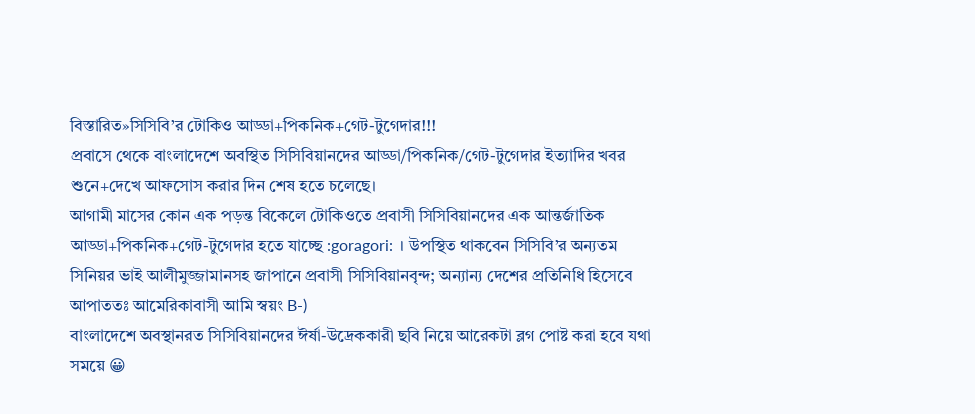বিস্তারিত»সিসিবি’র টোকিও আড্ডা+পিকনিক+গেট-টুগেদার!!!
প্রবাসে থেকে বাংলাদেশে অবস্থিত সিসিবিয়ানদের আড্ডা/পিকনিক/গেট-টুগেদার ইত্যাদির খবর শুনে+দেখে আফসোস করার দিন শেষ হতে চলেছে।
আগামী মাসের কোন এক পড়ন্ত বিকেলে টোকিওতে প্রবাসী সিসিবিয়ানদের এক আন্তর্জাতিক আড্ডা+পিকনিক+গেট-টুগেদার হতে যাচ্ছে :goragori: । উপস্থিত থাকবেন সিসিবি’র অন্যতম সিনিয়র ভাই আলীমুজ্জামানসহ জাপানে প্রবাসী সিসিবিয়ানবৃন্দ; অন্যান্য দেশের প্রতিনিধি হিসেবে আপাততঃ আমেরিকাবাসী আমি স্বয়ং B-)
বাংলাদেশে অবস্থানরত সিসিবিয়ানদের ঈর্ষা-উদ্রেককারী ছবি নিয়ে আরেকটা ব্লগ পোষ্ট করা হবে যথা সময়ে 😀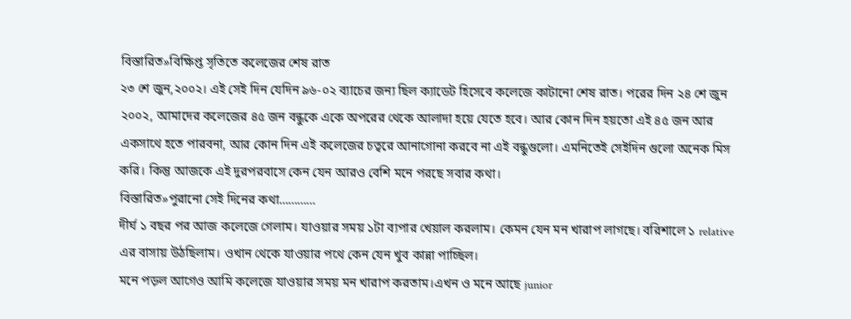বিস্তারিত»বিক্ষিপ্ত সৃতিতে কলেজের শেষ রাত
২৩ শে জুন,২০০২। এই সেই দিন যেদিন ৯৬-০২ ব্যাচের জন্য ছিল ক্যাডেট হিসেবে কলেজে কাটানো শেষ রাত। পরের দিন ২৪ শে জুন ২০০২, আমাদের কলেজের ৪৫ জন বন্ধুকে একে অপরের থেকে আলাদা হয়ে যেতে হবে। আর কোন দিন হয়তো এই ৪৫ জন আর একসাথে হতে পারবনা, আর কোন দিন এই কলেজের চত্বরে আনাগোনা করবে না এই বন্ধুগুলো। এমনিতেই সেইদিন গুলো অনেক মিস করি। কিন্তু আজকে এই দুরপরবাসে কেন যেন আরও বেশি মনে পরছে সবার কথা।
বিস্তারিত»পুরানো সেই দিনের কথা…………
দীর্ঘ ১ বছর পর আজ কলেজে গেলাম। যাওয়ার সময় ১টা ব্যপার খেয়াল করলাম। কেমন যেন মন খারাপ লাগছে। বরিশালে ১ relative এর বাসায় উঠছিলাম। ওখান থেকে যাওয়ার পথে কেন যেন খুব কান্না পাচ্ছিল।
মনে পড়ল আগেও আমি কলেজে যাওয়ার সময় মন খারাপ করতাম।এখন ও মনে আছে junior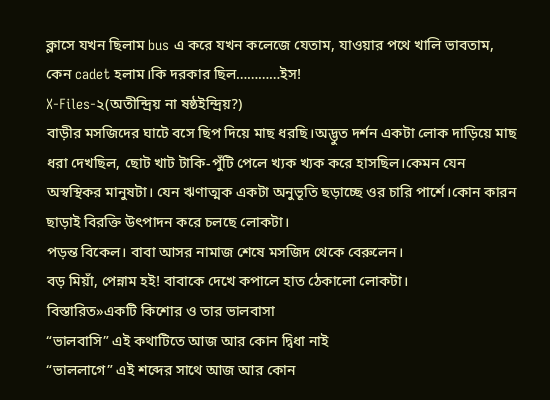ক্লাসে যখন ছিলাম bus এ করে যখন কলেজে যেতাম, যাওয়ার পথে খালি ভাবতাম, কেন cadet হলাম।কি দরকার ছিল…………ইস!
X-Files-২(অতীন্দ্রিয় না ষষ্ঠইন্দ্রিয়?)
বাড়ীর মসজিদের ঘাটে বসে ছিপ দিয়ে মাছ ধরছি।অদ্ভুত দর্শন একটা লোক দাড়িয়ে মাছ ধরা দেখছিল, ছোট খাট টাকি-পুঁটি পেলে খ্যক খ্যক করে হাসছিল।কেমন যেন অস্বস্থিকর মানুষটা। যেন ঋণাত্মক একটা অনুভূতি ছড়াচ্ছে ওর চারি পার্শে।কোন কারন ছাড়াই বিরক্তি উৎপাদন করে চলছে লোকটা।
পড়ন্ত বিকেল। বাবা আসর নামাজ শেষে মসজিদ থেকে বেরুলেন।
বড় মিয়াঁ, পেন্নাম হই! বাবাকে দেখে কপালে হাত ঠেকালো লোকটা।
বিস্তারিত»একটি কিশোর ও তার ভালবাসা
“ভালবাসি” এই কথাটিতে আজ আর কোন দ্বিধা নাই
“ভাললাগে” এই শব্দের সাথে আজ আর কোন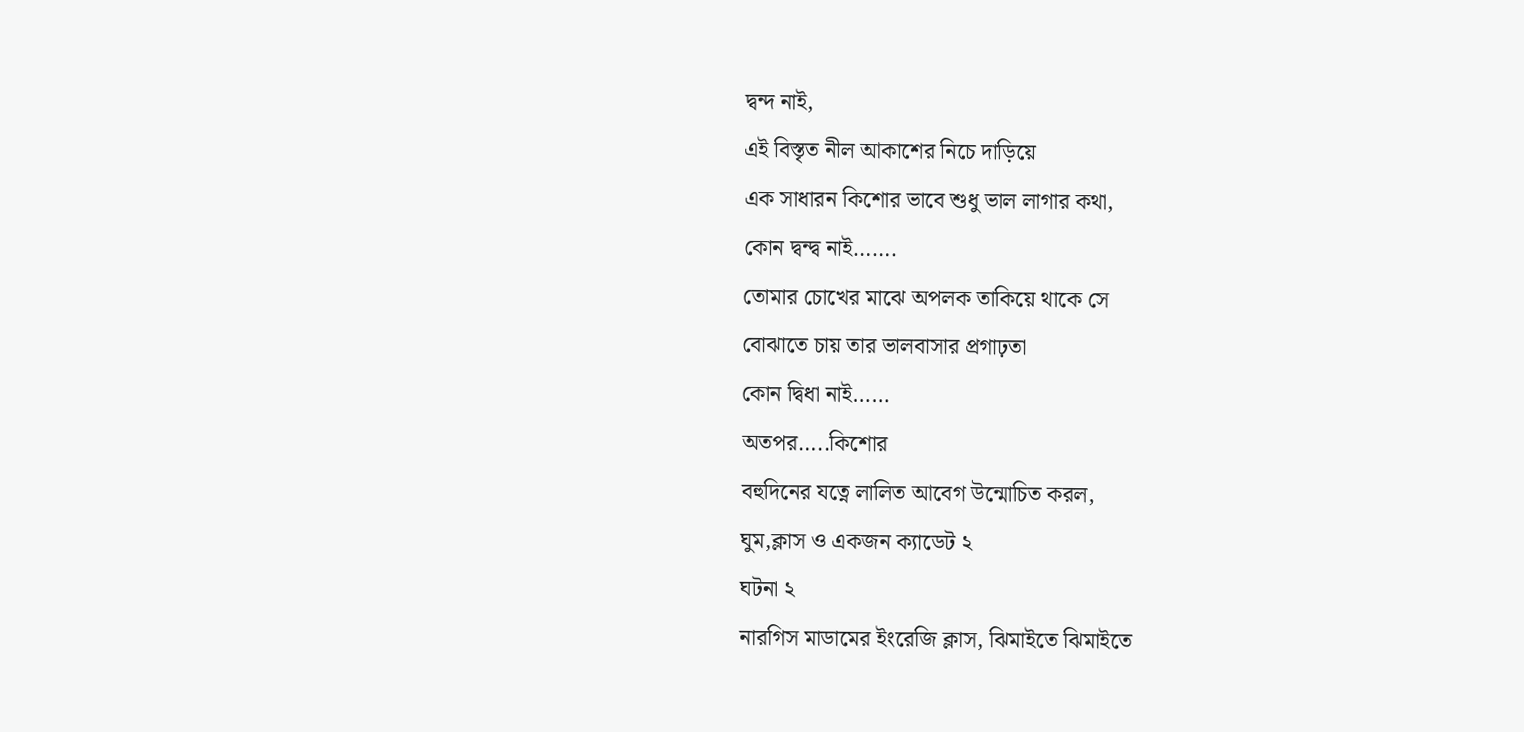দ্বন্দ নাই,
এই বিস্তৃত নীল আকাশের নিচে দাড়িয়ে
এক সাধারন কিশোর ভাবে শুধু ভাল লাগার কথা,
কোন দ্বন্দ্ব নাই…….
তোমার চোখের মাঝে অপলক তাকিয়ে থাকে সে
বোঝাতে চায় তার ভালবাসার প্রগাঢ়তা
কোন দ্বিধা নাই……
অতপর…..কিশোর
বহুদিনের যত্নে লালিত আবেগ উন্মোচিত করল,
ঘুম,ক্লাস ও একজন ক্যাডেট ২
ঘটনা ২
নারগিস মাডামের ইংরেজি ক্লাস, ঝিমাইতে ঝিমাইতে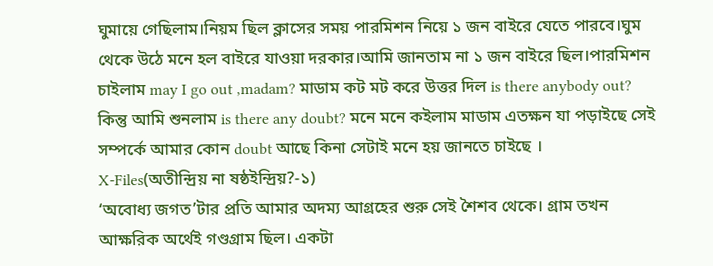ঘুমায়ে গেছিলাম।নিয়ম ছিল ক্লাসের সময় পারমিশন নিয়ে ১ জন বাইরে যেতে পারবে।ঘুম থেকে উঠে মনে হল বাইরে যাওয়া দরকার।আমি জানতাম না ১ জন বাইরে ছিল।পারমিশন চাইলাম may I go out ,madam? মাডাম কট মট করে উত্তর দিল is there anybody out? কিন্তু আমি শুনলাম is there any doubt? মনে মনে কইলাম মাডাম এতক্ষন যা পড়াইছে সেই সম্পর্কে আমার কোন doubt আছে কিনা সেটাই মনে হয় জানতে চাইছে ।
X-Files(অতীন্দ্রিয় না ষষ্ঠইন্দ্রিয়?-১)
‘অবোধ্য জগত’টার প্রতি আমার অদম্য আগ্রহের শুরু সেই শৈশব থেকে। গ্রাম তখন আক্ষরিক অর্থেই গণ্ডগ্রাম ছিল। একটা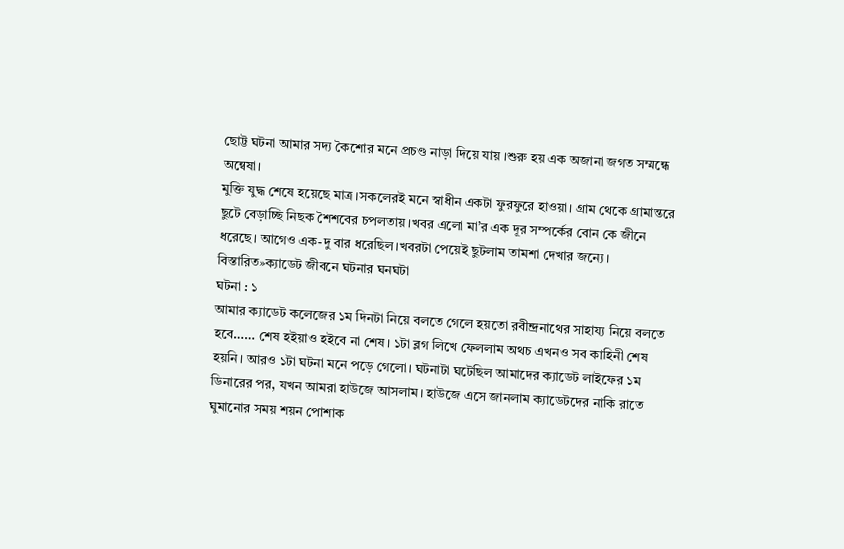ছোট্ট ঘটনা আমার সদ্য কৈশোর মনে প্রচণ্ড নাড়া দিয়ে যায় ।শুরু হয় এক অজানা জগত সম্মন্ধে অন্বেষা।
মুক্তি যুদ্ধ শেষে হয়েছে মাত্র।সকলেরই মনে স্বাধীন একটা ফুরফুরে হাওয়া। গ্রাম থেকে গ্রামান্তরে ছুটে বেড়াচ্ছি নিছক শৈশবের চপলতায়।খবর এলো মা’র এক দূর সম্পর্কের বোন কে জীনে ধরেছে। আগেও এক-দু বার ধরেছিল।খবরটা পেয়েই ছুটলাম তামশা দেখার জন্যে।
বিস্তারিত»ক্যাডেট জীবনে ঘটনার ঘনঘটা
ঘটনা : ১
আমার ক্যাডেট কলেজের ১ম দিনটা নিয়ে বলতে গেলে হয়তো রবীন্দ্রনাথের সাহায্য নিয়ে বলতে হবে…… শেষ হইয়াও হইবে না শেষ। ১টা ব্লগ লিখে ফেললাম অথচ এখনও সব কাহিনী শেষ হয়নি। আরও ১টা ঘটনা মনে পড়ে গেলো। ঘটনাটা ঘটেছিল আমাদের ক্যাডেট লাইফের ১ম ডিনারের পর, যখন আমরা হাউজে আসলাম। হাউজে এসে জানলাম ক্যাডেটদের নাকি রাতে ঘুমানোর সময় শয়ন পোশাক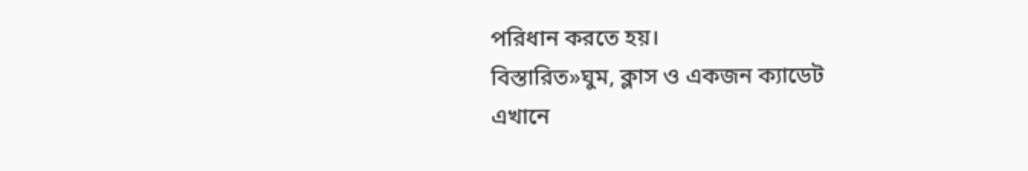পরিধান করতে হয়।
বিস্তারিত»ঘুম, ক্লাস ও একজন ক্যাডেট
এখানে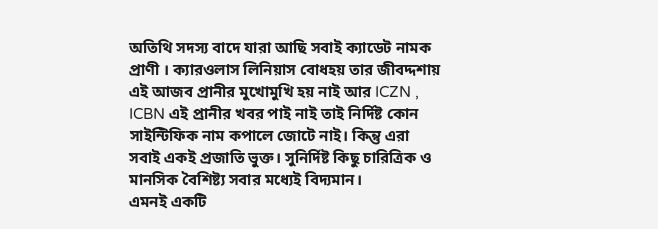অতিথি সদস্য বাদে যারা আছি সবাই ক্যাডেট নামক প্রাণী । ক্যারওলাস লিনিয়াস বোধহয় তার জীবদ্দশায় এই আজব প্রানীর মুখোমুখি হয় নাই আর ICZN , ICBN এই প্রানীর খবর পাই নাই তাই নির্দিষ্ট কোন সাইন্টিফিক নাম কপালে জোটে নাই। কিন্তু এরা সবাই একই প্রজাতি ভুক্ত। সুনির্দিষ্ট কিছু চারিত্রিক ও মানসিক বৈশিষ্ট্য সবার মধ্যেই বিদ্যমান।
এমনই একটি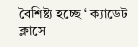বৈশিষ্ট্য হচ্ছে ‘ ক্যাডেট ক্লাসে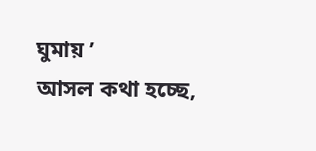ঘুমায় ’
আসল কথা হচ্ছে,